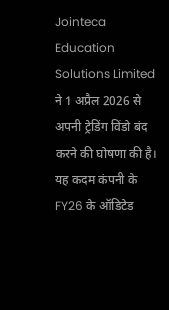Jointeca Education Solutions Limited ने 1 अप्रैल 2026 से अपनी ट्रेडिंग विंडो बंद करने की घोषणा की है। यह कदम कंपनी के FY26 के ऑडिटेड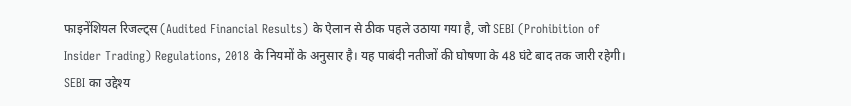फाइनेंशियल रिजल्ट्स (Audited Financial Results) के ऐलान से ठीक पहले उठाया गया है, जो SEBI (Prohibition of Insider Trading) Regulations, 2018 के नियमों के अनुसार है। यह पाबंदी नतीजों की घोषणा के 48 घंटे बाद तक जारी रहेगी।
SEBI का उद्देश्य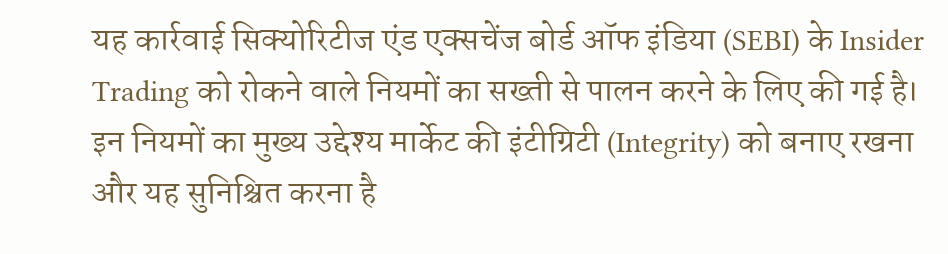यह कार्रवाई सिक्योरिटीज एंड एक्सचेंज बोर्ड ऑफ इंडिया (SEBI) के Insider Trading को रोकने वाले नियमों का सख्ती से पालन करने के लिए की गई है। इन नियमों का मुख्य उद्देश्य मार्केट की इंटीग्रिटी (Integrity) को बनाए रखना और यह सुनिश्चित करना है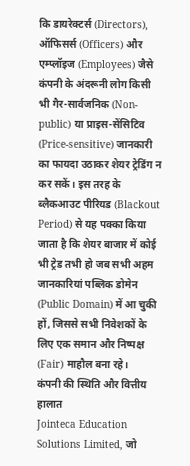कि डायरेक्टर्स (Directors), ऑफिसर्स (Officers) और एम्प्लॉइज (Employees) जैसे कंपनी के अंदरूनी लोग किसी भी गैर-सार्वजनिक (Non-public) या प्राइस-सेंसिटिव (Price-sensitive) जानकारी का फायदा उठाकर शेयर ट्रेडिंग न कर सकें। इस तरह के ब्लैकआउट पीरियड (Blackout Period) से यह पक्का किया जाता है कि शेयर बाजार में कोई भी ट्रेड तभी हो जब सभी अहम जानकारियां पब्लिक डोमेन (Public Domain) में आ चुकी हों, जिससे सभी निवेशकों के लिए एक समान और निष्पक्ष (Fair) माहौल बना रहे।
कंपनी की स्थिति और वित्तीय हालात
Jointeca Education Solutions Limited, जो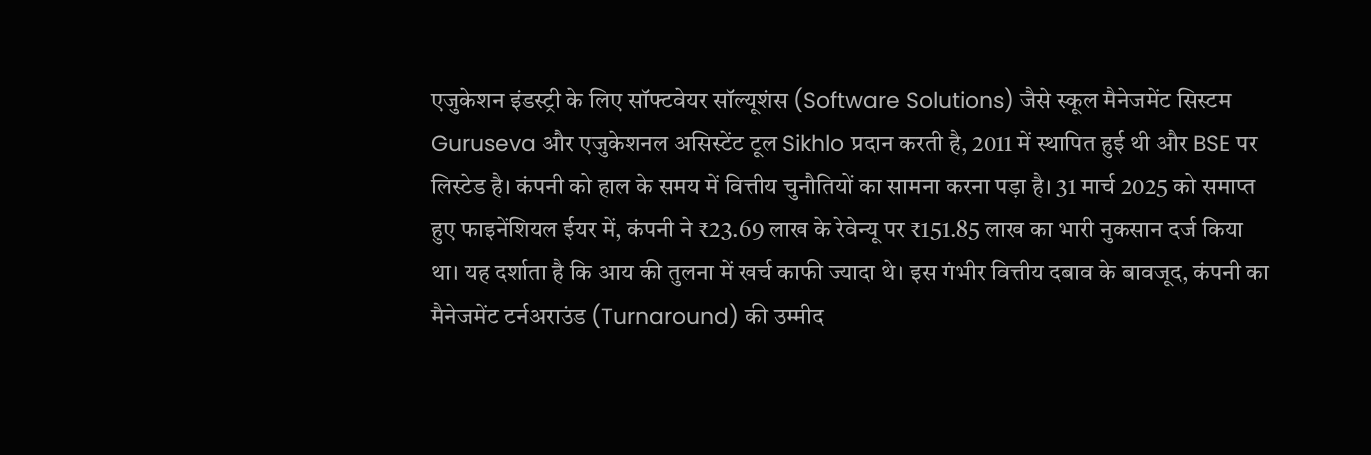एजुकेशन इंडस्ट्री के लिए सॉफ्टवेयर सॉल्यूशंस (Software Solutions) जैसे स्कूल मैनेजमेंट सिस्टम Guruseva और एजुकेशनल असिस्टेंट टूल Sikhlo प्रदान करती है, 2011 में स्थापित हुई थी और BSE पर लिस्टेड है। कंपनी को हाल के समय में वित्तीय चुनौतियों का सामना करना पड़ा है। 31 मार्च 2025 को समाप्त हुए फाइनेंशियल ईयर में, कंपनी ने ₹23.69 लाख के रेवेन्यू पर ₹151.85 लाख का भारी नुकसान दर्ज किया था। यह दर्शाता है कि आय की तुलना में खर्च काफी ज्यादा थे। इस गंभीर वित्तीय दबाव के बावजूद, कंपनी का मैनेजमेंट टर्नअराउंड (Turnaround) की उम्मीद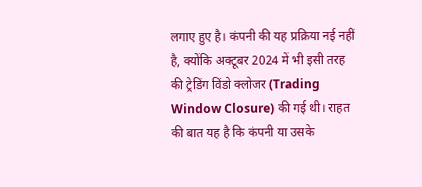लगाए हुए है। कंपनी की यह प्रक्रिया नई नहीं है, क्योंकि अक्टूबर 2024 में भी इसी तरह की ट्रेडिंग विंडो क्लोजर (Trading Window Closure) की गई थी। राहत की बात यह है कि कंपनी या उसके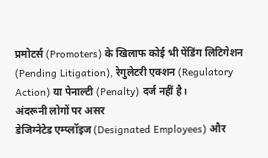प्रमोटर्स (Promoters) के खिलाफ कोई भी पेंडिंग लिटिगेशन (Pending Litigation), रेगुलेटरी एक्शन (Regulatory Action) या पेनाल्टी (Penalty) दर्ज नहीं है।
अंदरूनी लोगों पर असर
डेजिग्नेटेड एम्प्लॉइज (Designated Employees) और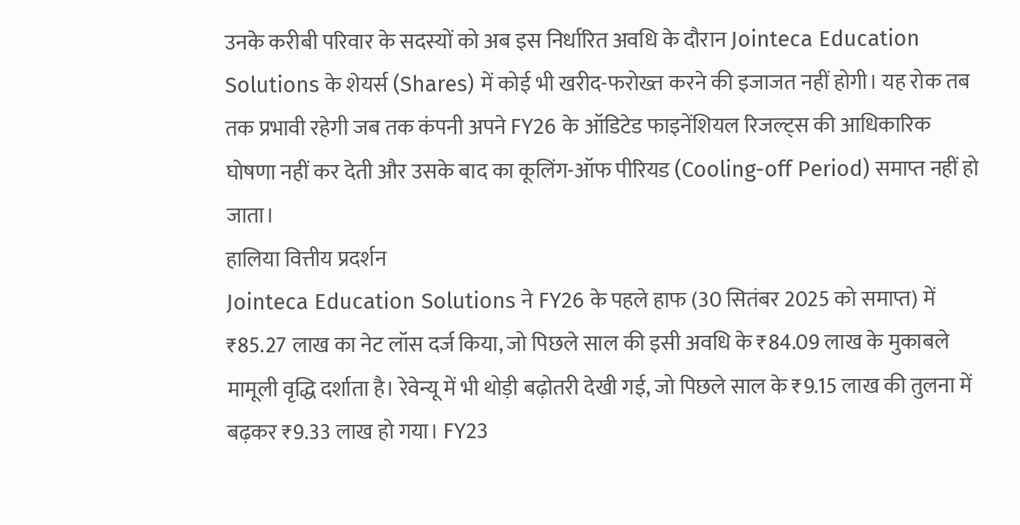उनके करीबी परिवार के सदस्यों को अब इस निर्धारित अवधि के दौरान Jointeca Education Solutions के शेयर्स (Shares) में कोई भी खरीद-फरोख्त करने की इजाजत नहीं होगी। यह रोक तब तक प्रभावी रहेगी जब तक कंपनी अपने FY26 के ऑडिटेड फाइनेंशियल रिजल्ट्स की आधिकारिक घोषणा नहीं कर देती और उसके बाद का कूलिंग-ऑफ पीरियड (Cooling-off Period) समाप्त नहीं हो जाता।
हालिया वित्तीय प्रदर्शन
Jointeca Education Solutions ने FY26 के पहले हाफ (30 सितंबर 2025 को समाप्त) में ₹85.27 लाख का नेट लॉस दर्ज किया, जो पिछले साल की इसी अवधि के ₹84.09 लाख के मुकाबले मामूली वृद्धि दर्शाता है। रेवेन्यू में भी थोड़ी बढ़ोतरी देखी गई, जो पिछले साल के ₹9.15 लाख की तुलना में बढ़कर ₹9.33 लाख हो गया। FY23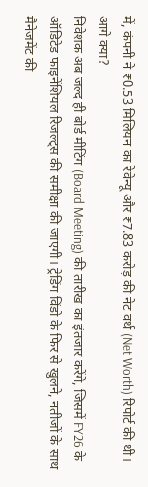में, कंपनी ने ₹0.53 मिलियन का रेवेन्यू और ₹7.83 करोड़ की नेट वर्थ (Net Worth) रिपोर्ट की थी।
आगे क्या?
निवेशक अब जल्द ही बोर्ड मीटिंग (Board Meeting) की तारीख का इंतजार करेंगे, जिसमें FY26 के ऑडिटेड फाइनेंशियल रिजल्ट्स की समीक्षा की जाएगी। ट्रेडिंग विंडो के फिर से खुलने, नतीजों के साथ मैनेजमेंट की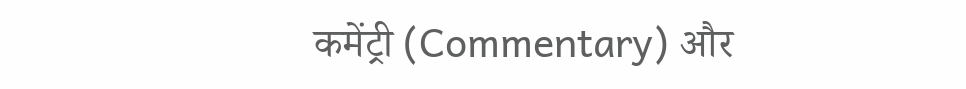कमेंट्री (Commentary) और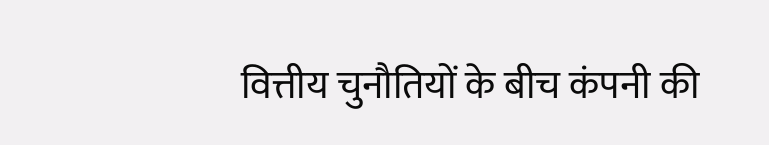वित्तीय चुनौतियों के बीच कंपनी की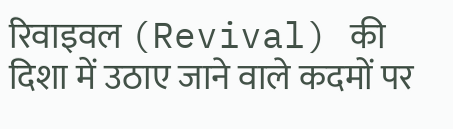रिवाइवल (Revival) की दिशा में उठाए जाने वाले कदमों पर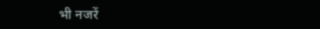भी नजरें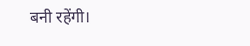बनी रहेंगी।